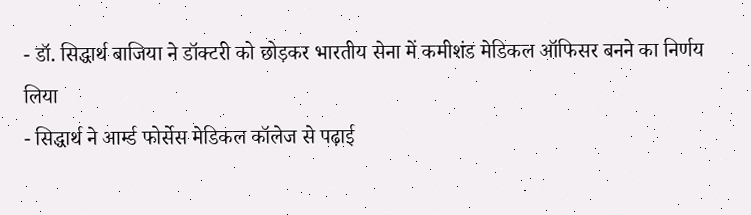- डॉ. सिद्धार्थ बाजिया ने डॉक्टरी को छोड़कर भारतीय सेना में कमीशंड मेडिकल ऑफिसर बनने का निर्णय लिया
- सिद्धार्थ ने आर्म्ड फोर्सेस मेडिकल कॉलेज से पढ़ाई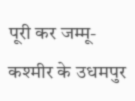पूरी कर जम्मू-कश्मीर के उधमपुर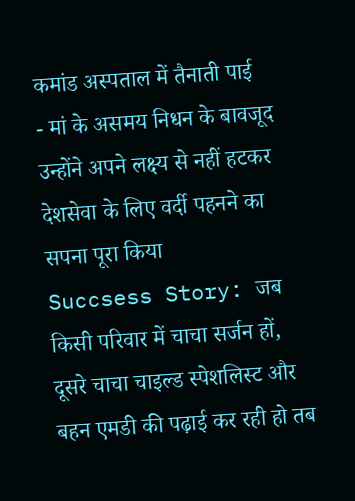कमांड अस्पताल में तैनाती पाई
- मां के असमय निधन के बावजूद उन्होंने अपने लक्ष्य से नहीं हटकर देशसेवा के लिए वर्दी पहनने का सपना पूरा किया
Succsess Story: जब किसी परिवार में चाचा सर्जन हों, दूसरे चाचा चाइल्ड स्पेशलिस्ट और बहन एमडी की पढ़ाई कर रही हो तब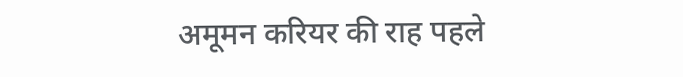अमूमन करियर की राह पहले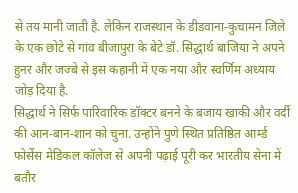से तय मानी जाती है. लेकिन राजस्थान के डीडवाना-कुचामन जिले के एक छोटे से गांव बीजापुरा के बेटे डॉ. सिद्धार्थ बाजिया ने अपने हुनर और जज्बे से इस कहानी में एक नया और स्वर्णिम अध्याय जोड़ दिया है.
सिद्धार्थ ने सिर्फ पारिवारिक डॉक्टर बनने के बजाय खाकी और वर्दी की आन-बान-शान को चुना. उन्होंने पुणे स्थित प्रतिष्ठित आर्म्ड फोर्सेस मेडिकल कॉलेज से अपनी पढ़ाई पूरी कर भारतीय सेना में बतौर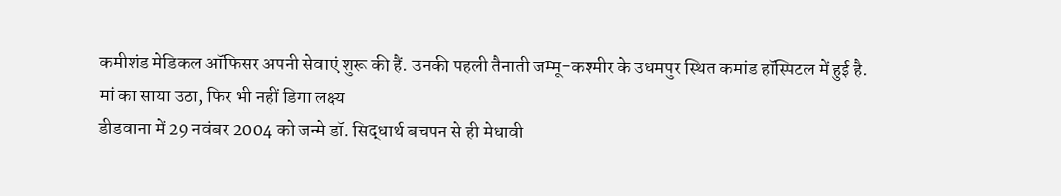कमीशंड मेडिकल ऑफिसर अपनी सेवाएं शुरू की हैं. उनकी पहली तैनाती जम्मू-कश्मीर के उधमपुर स्थित कमांड हॉस्पिटल में हुई है.
मां का साया उठा, फिर भी नहीं डिगा लक्ष्य
डीडवाना में 29 नवंबर 2004 को जन्मे डॉ. सिद्धार्थ बचपन से ही मेधावी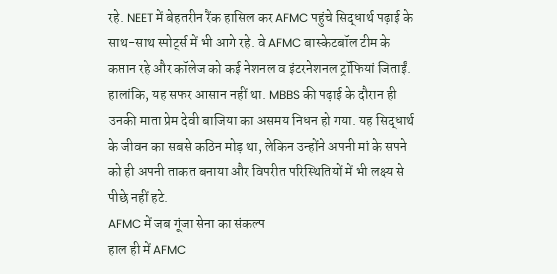रहे. NEET में बेहतरीन रैंक हासिल कर AFMC पहुंचे सिद्धार्थ पढ़ाई के साथ-साथ स्पोर्ट्स में भी आगे रहे. वे AFMC बास्केटबॉल टीम के कप्तान रहे और कॉलेज को कई नेशनल व इंटरनेशनल ट्रॉफियां जिताईं.
हालांकि, यह सफर आसान नहीं था. MBBS की पढ़ाई के दौरान ही उनकी माता प्रेम देवी बाजिया का असमय निधन हो गया. यह सिद्धार्थ के जीवन का सबसे कठिन मोड़ था, लेकिन उन्होंने अपनी मां के सपने को ही अपनी ताकत बनाया और विपरीत परिस्थितियों में भी लक्ष्य से पीछे नहीं हटे.
AFMC में जब गूंजा सेना का संकल्प
हाल ही में AFMC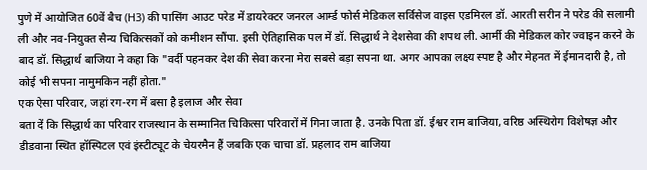पुणे में आयोजित 60वें बैच (H3) की पासिंग आउट परेड में डायरेक्टर जनरल आर्म्ड फोर्स मेडिकल सर्विसेज वाइस एडमिरल डॉ. आरती सरीन ने परेड की सलामी ली और नव-नियुक्त सैन्य चिकित्सकों को कमीशन सौंपा. इसी ऐतिहासिक पल में डॉ. सिद्धार्थ ने देशसेवा की शपथ ली. आर्मी की मेडिकल कोर ज्वाइन करने के बाद डॉ. सिद्धार्थ बाजिया ने कहा कि "वर्दी पहनकर देश की सेवा करना मेरा सबसे बड़ा सपना था. अगर आपका लक्ष्य स्पष्ट है और मेहनत में ईमानदारी है, तो कोई भी सपना नामुमकिन नहीं होता."
एक ऐसा परिवार, जहां रग-रग में बसा है इलाज और सेवा
बता दें कि सिद्धार्थ का परिवार राजस्थान के सम्मानित चिकित्सा परिवारों में गिना जाता है. उनके पिता डॉ. ईश्वर राम बाजिया, वरिष्ठ अस्थिरोग विशेषज्ञ और डीडवाना स्थित हॉस्पिटल एवं इंस्टीट्यूट के चेयरमैन हैं जबकि एक चाचा डॉ. प्रहलाद राम बाजिया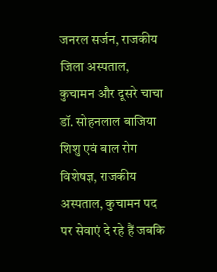जनरल सर्जन, राजकीय जिला अस्पताल, कुचामन और दूसरे चाचा डॉ. सोहनलाल बाजिया शिशु एवं बाल रोग विशेषज्ञ, राजकीय अस्पताल, कुचामन पद पर सेवाएं दे रहे हैं जबकि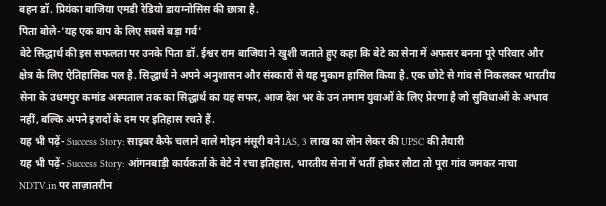बहन डॉ. प्रियंका बाजिया एमडी रेडियो डायग्नोसिस की छात्रा है.
पिता बोले-'यह एक बाप के लिए सबसे बड़ा गर्व'
बेटे सिद्धार्थ की इस सफलता पर उनके पिता डॉ. ईश्वर राम बाजिया ने खुशी जताते हुए कहा कि बेटे का सेना में अफसर बनना पूरे परिवार और क्षेत्र के लिए ऐतिहासिक पल है. सिद्धार्थ ने अपने अनुशासन और संस्कारों से यह मुकाम हासिल किया है. एक छोटे से गांव से निकलकर भारतीय सेना के उधमपुर कमांड अस्पताल तक का सिद्धार्थ का यह सफर, आज देश भर के उन तमाम युवाओं के लिए प्रेरणा है जो सुविधाओं के अभाव नहीं, बल्कि अपने इरादों के दम पर इतिहास रचते हैं.
यह भी पढ़ें- Success Story: साइबर कैफे चलाने वाले मोइन मंसूरी बने IAS, 3 लाख का लोन लेकर की UPSC की तैयारी
यह भी पढ़ें- Success Story: आंगनबाड़ी कार्यकर्ता के बेटे ने रचा इतिहास, भारतीय सेना में भर्ती होकर लौटा तो पूरा गांव जमकर नाचा
NDTV.in पर ताज़ातरीन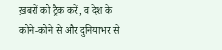ख़बरों को ट्रैक करें, व देश के कोने-कोने से और दुनियाभर से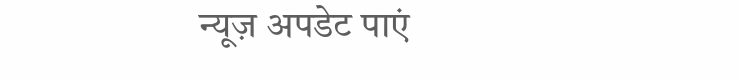न्यूज़ अपडेट पाएं